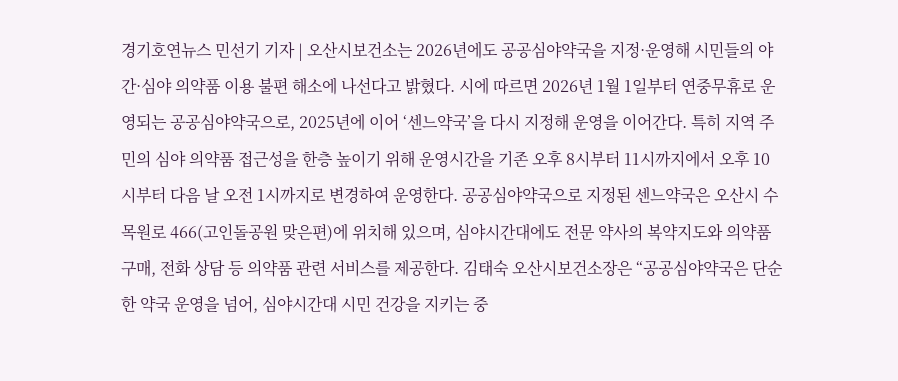경기호연뉴스 민선기 기자 | 오산시보건소는 2026년에도 공공심야약국을 지정·운영해 시민들의 야간·심야 의약품 이용 불편 해소에 나선다고 밝혔다. 시에 따르면 2026년 1월 1일부터 연중무휴로 운영되는 공공심야약국으로, 2025년에 이어 ‘센느약국’을 다시 지정해 운영을 이어간다. 특히 지역 주민의 심야 의약품 접근성을 한층 높이기 위해 운영시간을 기존 오후 8시부터 11시까지에서 오후 10시부터 다음 날 오전 1시까지로 변경하여 운영한다. 공공심야약국으로 지정된 센느약국은 오산시 수목원로 466(고인돌공원 맞은편)에 위치해 있으며, 심야시간대에도 전문 약사의 복약지도와 의약품 구매, 전화 상담 등 의약품 관련 서비스를 제공한다. 김태숙 오산시보건소장은 “공공심야약국은 단순한 약국 운영을 넘어, 심야시간대 시민 건강을 지키는 중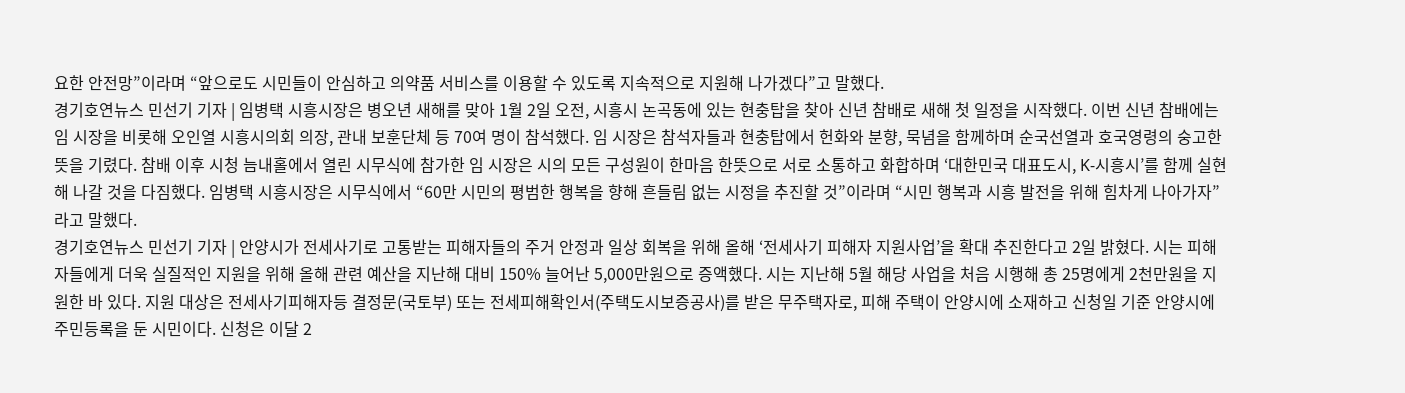요한 안전망”이라며 “앞으로도 시민들이 안심하고 의약품 서비스를 이용할 수 있도록 지속적으로 지원해 나가겠다”고 말했다.
경기호연뉴스 민선기 기자 | 임병택 시흥시장은 병오년 새해를 맞아 1월 2일 오전, 시흥시 논곡동에 있는 현충탑을 찾아 신년 참배로 새해 첫 일정을 시작했다. 이번 신년 참배에는 임 시장을 비롯해 오인열 시흥시의회 의장, 관내 보훈단체 등 70여 명이 참석했다. 임 시장은 참석자들과 현충탑에서 헌화와 분향, 묵념을 함께하며 순국선열과 호국영령의 숭고한 뜻을 기렸다. 참배 이후 시청 늠내홀에서 열린 시무식에 참가한 임 시장은 시의 모든 구성원이 한마음 한뜻으로 서로 소통하고 화합하며 ‘대한민국 대표도시, K-시흥시’를 함께 실현해 나갈 것을 다짐했다. 임병택 시흥시장은 시무식에서 “60만 시민의 평범한 행복을 향해 흔들림 없는 시정을 추진할 것”이라며 “시민 행복과 시흥 발전을 위해 힘차게 나아가자”라고 말했다.
경기호연뉴스 민선기 기자 | 안양시가 전세사기로 고통받는 피해자들의 주거 안정과 일상 회복을 위해 올해 ‘전세사기 피해자 지원사업’을 확대 추진한다고 2일 밝혔다. 시는 피해자들에게 더욱 실질적인 지원을 위해 올해 관련 예산을 지난해 대비 150% 늘어난 5,000만원으로 증액했다. 시는 지난해 5월 해당 사업을 처음 시행해 총 25명에게 2천만원을 지원한 바 있다. 지원 대상은 전세사기피해자등 결정문(국토부) 또는 전세피해확인서(주택도시보증공사)를 받은 무주택자로, 피해 주택이 안양시에 소재하고 신청일 기준 안양시에 주민등록을 둔 시민이다. 신청은 이달 2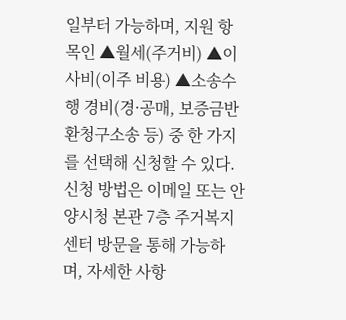일부터 가능하며, 지원 항목인 ▲월세(주거비) ▲이사비(이주 비용) ▲소송수행 경비(경·공매, 보증금반환청구소송 등) 중 한 가지를 선택해 신청할 수 있다. 신청 방법은 이메일 또는 안양시청 본관 7층 주거복지센터 방문을 통해 가능하며, 자세한 사항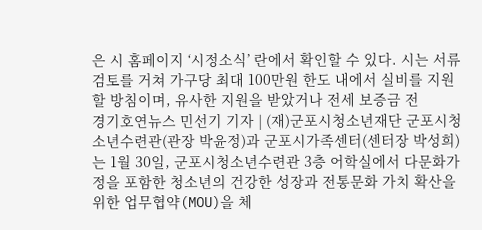은 시 홈페이지 ‘시정소식’ 란에서 확인할 수 있다. 시는 서류 검토를 거쳐 가구당 최대 100만원 한도 내에서 실비를 지원할 방침이며, 유사한 지원을 받았거나 전세 보증금 전
경기호연뉴스 민선기 기자 | (재)군포시청소년재단 군포시청소년수련관(관장 박윤정)과 군포시가족센터(센터장 박성희)는 1월 30일, 군포시청소년수련관 3층 어학실에서 다문화가정을 포함한 청소년의 건강한 성장과 전통문화 가치 확산을 위한 업무협약(MOU)을 체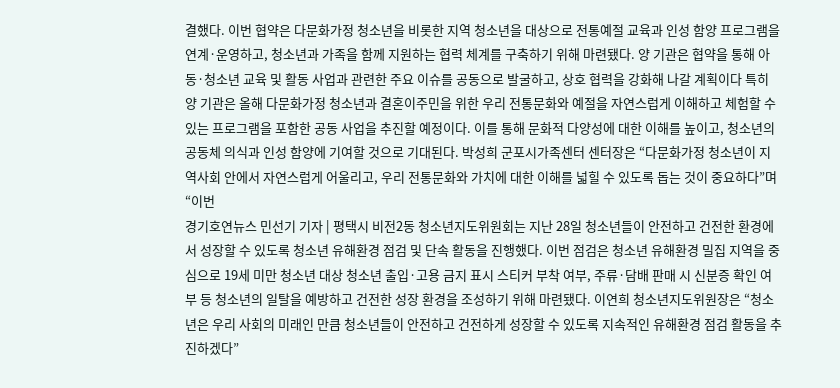결했다. 이번 협약은 다문화가정 청소년을 비롯한 지역 청소년을 대상으로 전통예절 교육과 인성 함양 프로그램을 연계·운영하고, 청소년과 가족을 함께 지원하는 협력 체계를 구축하기 위해 마련됐다. 양 기관은 협약을 통해 아동·청소년 교육 및 활동 사업과 관련한 주요 이슈를 공동으로 발굴하고, 상호 협력을 강화해 나갈 계획이다 특히 양 기관은 올해 다문화가정 청소년과 결혼이주민을 위한 우리 전통문화와 예절을 자연스럽게 이해하고 체험할 수 있는 프로그램을 포함한 공동 사업을 추진할 예정이다. 이를 통해 문화적 다양성에 대한 이해를 높이고, 청소년의 공동체 의식과 인성 함양에 기여할 것으로 기대된다. 박성희 군포시가족센터 센터장은 “다문화가정 청소년이 지역사회 안에서 자연스럽게 어울리고, 우리 전통문화와 가치에 대한 이해를 넓힐 수 있도록 돕는 것이 중요하다”며 “이번
경기호연뉴스 민선기 기자 | 평택시 비전2동 청소년지도위원회는 지난 28일 청소년들이 안전하고 건전한 환경에서 성장할 수 있도록 청소년 유해환경 점검 및 단속 활동을 진행했다. 이번 점검은 청소년 유해환경 밀집 지역을 중심으로 19세 미만 청소년 대상 청소년 출입·고용 금지 표시 스티커 부착 여부, 주류·담배 판매 시 신분증 확인 여부 등 청소년의 일탈을 예방하고 건전한 성장 환경을 조성하기 위해 마련됐다. 이연희 청소년지도위원장은 “청소년은 우리 사회의 미래인 만큼 청소년들이 안전하고 건전하게 성장할 수 있도록 지속적인 유해환경 점검 활동을 추진하겠다”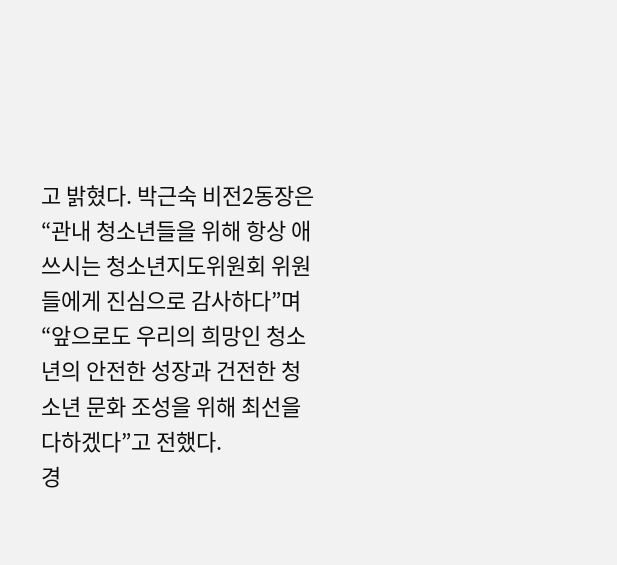고 밝혔다. 박근숙 비전2동장은 “관내 청소년들을 위해 항상 애쓰시는 청소년지도위원회 위원들에게 진심으로 감사하다”며 “앞으로도 우리의 희망인 청소년의 안전한 성장과 건전한 청소년 문화 조성을 위해 최선을 다하겠다”고 전했다.
경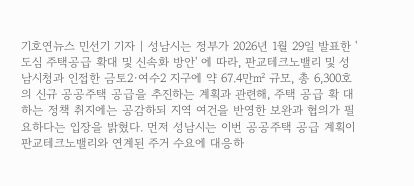기호연뉴스 민선기 기자 | 성남시는 정부가 2026년 1월 29일 발표한 '도심 주택공급 확대 및 신속화 방안' 에 따라, 판교테크노밸리 및 성남시청과 인접한 금토2·여수2 지구에 약 67.4만㎡ 규모, 총 6,300호의 신규 공공주택 공급을 추진하는 계획과 관련해, 주택 공급 확 대하는 정책 취지에는 공감하되 지역 여건을 반영한 보완과 협의가 필요하다는 입장을 밝혔다. 먼저 성남시는 이번 공공주택 공급 계획이 판교테크노밸리와 연계된 주거 수요에 대응하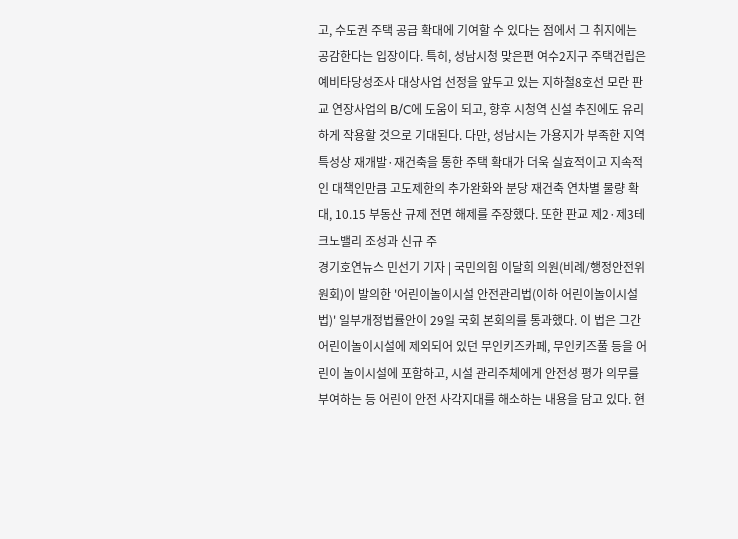고, 수도권 주택 공급 확대에 기여할 수 있다는 점에서 그 취지에는 공감한다는 입장이다. 특히, 성남시청 맞은편 여수2지구 주택건립은 예비타당성조사 대상사업 선정을 앞두고 있는 지하철8호선 모란 판교 연장사업의 B/C에 도움이 되고, 향후 시청역 신설 추진에도 유리하게 작용할 것으로 기대된다. 다만, 성남시는 가용지가 부족한 지역 특성상 재개발·재건축을 통한 주택 확대가 더욱 실효적이고 지속적인 대책인만큼 고도제한의 추가완화와 분당 재건축 연차별 물량 확대, 10.15 부동산 규제 전면 해제를 주장했다. 또한 판교 제2·제3테크노밸리 조성과 신규 주
경기호연뉴스 민선기 기자 | 국민의힘 이달희 의원(비례/행정안전위원회)이 발의한 '어린이놀이시설 안전관리법(이하 어린이놀이시설법)' 일부개정법률안이 29일 국회 본회의를 통과했다. 이 법은 그간 어린이놀이시설에 제외되어 있던 무인키즈카페, 무인키즈풀 등을 어린이 놀이시설에 포함하고, 시설 관리주체에게 안전성 평가 의무를 부여하는 등 어린이 안전 사각지대를 해소하는 내용을 담고 있다. 현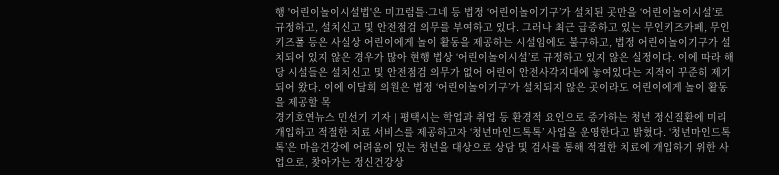행 '어린이놀이시설법'은 미끄럼틀·그네 등 법정 ‘어린이놀이기구’가 설치된 곳만을 ‘어린이놀이시설’로 규정하고, 설치신고 및 안전점검 의무를 부여하고 있다. 그러나 최근 급증하고 있는 무인키즈카페, 무인키즈풀 등은 사실상 어린이에게 놀이 활동을 제공하는 시설임에도 불구하고, 법정 어린이놀이기구가 설치되어 있지 않은 경우가 많아 현행 법상 ‘어린이놀이시설’로 규정하고 있지 않은 실정이다. 이에 따라 해당 시설들은 설치신고 및 안전점검 의무가 없어 어린이 안전사각지대에 놓여있다는 지적이 꾸준히 제기되어 왔다. 이에 이달희 의원은 법정 ‘어린이놀이기구’가 설치되지 않은 곳이라도 어린이에게 놀이 활동을 제공할 목
경기호연뉴스 민선기 기자 | 평택시는 학업과 취업 등 환경적 요인으로 증가하는 청년 정신질환에 미리 개입하고 적절한 치료 서비스를 제공하고자 ‘청년마인드톡톡’ 사업을 운영한다고 밝혔다. ‘청년마인드톡톡’은 마음건강에 어려움이 있는 청년을 대상으로 상담 및 검사를 통해 적절한 치료에 개입하기 위한 사업으로, 찾아가는 정신건강상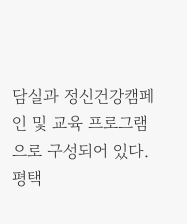담실과 정신건강캠페인 및 교육 프로그램으로 구성되어 있다. 평택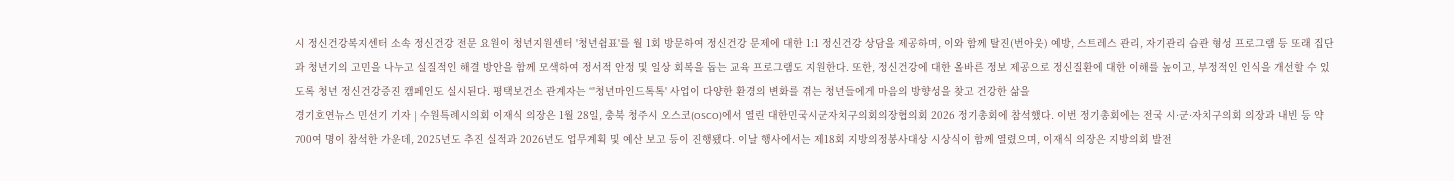시 정신건강복지센터 소속 정신건강 전문 요원이 청년지원센터 '청년쉼표'를 월 1회 방문하여 정신건강 문제에 대한 1:1 정신건강 상담을 제공하며, 이와 함께 탈진(번아웃) 예방, 스트레스 관리, 자기관리 습관 형성 프로그램 등 또래 집단과 청년기의 고민을 나누고 실질적인 해결 방안을 함께 모색하여 정서적 안정 및 일상 회복을 돕는 교육 프로그램도 지원한다. 또한, 정신건강에 대한 올바른 정보 제공으로 정신질환에 대한 이해를 높이고, 부정적인 인식을 개선할 수 있도록 청년 정신건강증진 캠페인도 실시된다. 평택보건소 관계자는 “'청년마인드톡톡' 사업이 다양한 환경의 변화를 겪는 청년들에게 마음의 방향성을 찾고 건강한 삶을
경기호연뉴스 민선기 기자 | 수원특례시의회 이재식 의장은 1월 28일, 충북 청주시 오스코(OSCO)에서 열린 대한민국시군자치구의회의장협의회 2026 정기총회에 참석했다. 이번 정기총회에는 전국 시·군·자치구의회 의장과 내빈 등 약 700여 명이 참석한 가운데, 2025년도 추진 실적과 2026년도 업무계획 및 예산 보고 등이 진행됐다. 이날 행사에서는 제18회 지방의정봉사대상 시상식이 함께 열렸으며, 이재식 의장은 지방의회 발전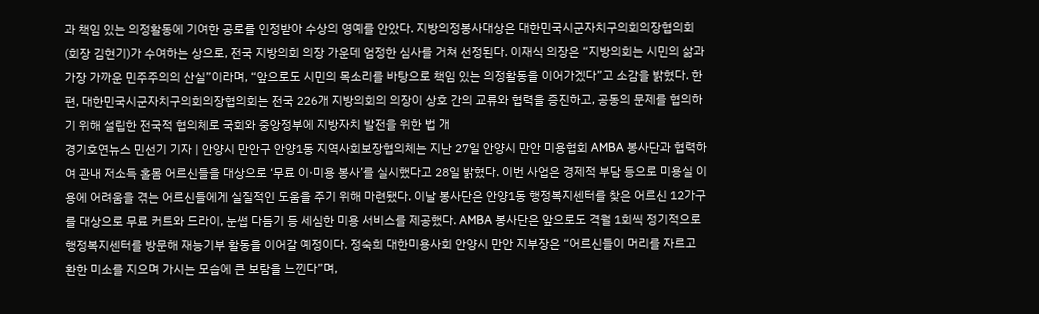과 책임 있는 의정활동에 기여한 공로를 인정받아 수상의 영예를 안았다. 지방의정봉사대상은 대한민국시군자치구의회의장협의회(회장 김현기)가 수여하는 상으로, 전국 지방의회 의장 가운데 엄정한 심사를 거쳐 선정된다. 이재식 의장은 “지방의회는 시민의 삶과 가장 가까운 민주주의의 산실”이라며, “앞으로도 시민의 목소리를 바탕으로 책임 있는 의정활동을 이어가겠다”고 소감을 밝혔다. 한편, 대한민국시군자치구의회의장협의회는 전국 226개 지방의회의 의장이 상호 간의 교류와 협력을 증진하고, 공동의 문제를 협의하기 위해 설립한 전국적 협의체로 국회와 중앙정부에 지방자치 발전을 위한 법 개
경기호연뉴스 민선기 기자 | 안양시 만안구 안양1동 지역사회보장협의체는 지난 27일 안양시 만안 미용협회 AMBA 봉사단과 협력하여 관내 저소득 홀몸 어르신들을 대상으로 ‘무료 이·미용 봉사’를 실시했다고 28일 밝혔다. 이번 사업은 경제적 부담 등으로 미용실 이용에 어려움을 겪는 어르신들에게 실질적인 도움을 주기 위해 마련됐다. 이날 봉사단은 안양1동 행정복지센터를 찾은 어르신 12가구를 대상으로 무료 커트와 드라이, 눈썹 다듬기 등 세심한 미용 서비스를 제공했다. AMBA 봉사단은 앞으로도 격월 1회씩 정기적으로 행정복지센터를 방문해 재능기부 활동을 이어갈 예정이다. 정숙희 대한미용사회 안양시 만안 지부장은 “어르신들이 머리를 자르고 환한 미소를 지으며 가시는 모습에 큰 보람을 느낀다”며,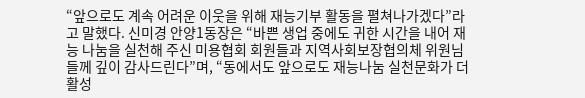“앞으로도 계속 어려운 이웃을 위해 재능기부 활동을 펼쳐나가겠다”라고 말했다. 신미경 안양1동장은 “바쁜 생업 중에도 귀한 시간을 내어 재능 나눔을 실천해 주신 미용협회 회원들과 지역사회보장협의체 위원님들께 깊이 감사드린다”며, “동에서도 앞으로도 재능나눔 실천문화가 더 활성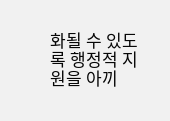화될 수 있도록 행정적 지원을 아끼